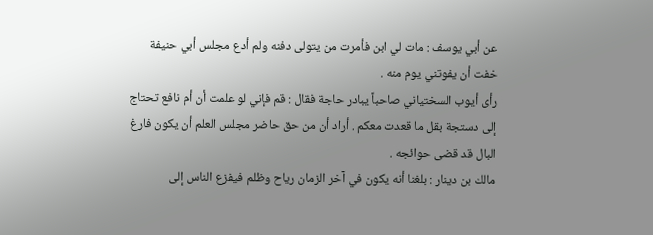عن أبي يوسف : مات لي ابن فأمرت من يتولى دفنه ولم أدع مجلس أبي حنيفة خفت أن يفوتني يوم منه .
رأى أيوب السختياني صاحباً يبادر حاجة فقال : قم فإني لو علمت أن أم نافع تحتاج إلى دستجة بقل ما قعدت معكم . أراد أن من حق حاضر مجلس العلم أن يكون فارغ البال قد قضى حوائجه .
مالك بن دينار : بلغنا أنه يكون في آخر الزمان رياح وظلم فيفزع الناس إلى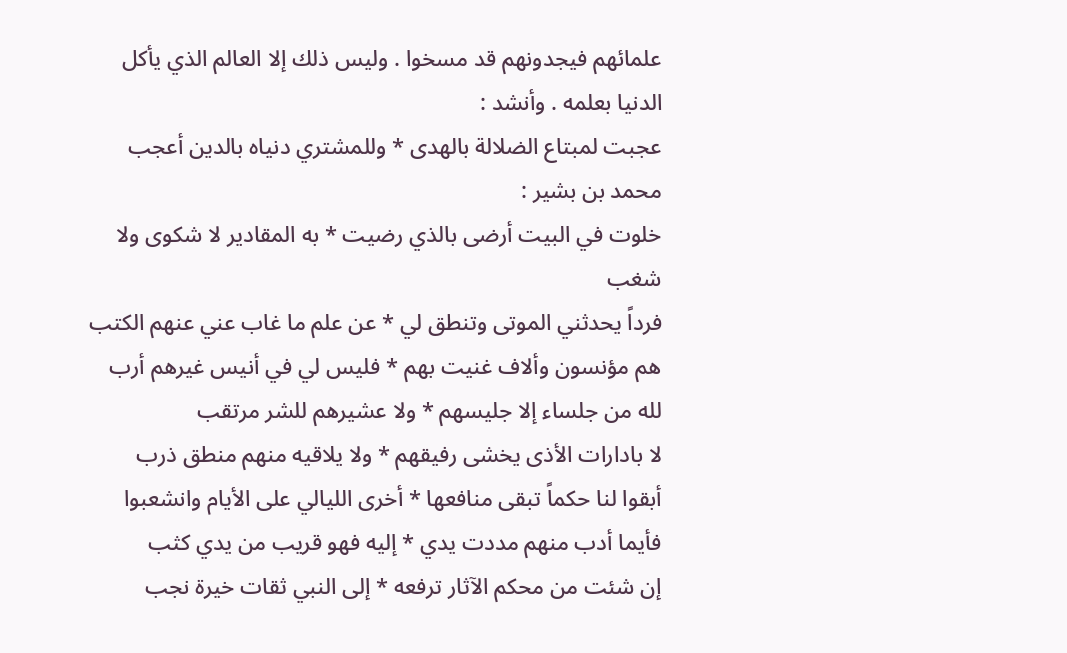علمائهم فيجدونهم قد مسخوا . وليس ذلك إلا العالم الذي يأكل الدنيا بعلمه . وأنشد :
عجبت لمبتاع الضلالة بالهدى * وللمشتري دنياه بالدين أعجب
محمد بن بشير :
خلوت في البيت أرضى بالذي رضيت * به المقادير لا شكوى ولا شغب
فرداً يحدثني الموتى وتنطق لي * عن علم ما غاب عني عنهم الكتب
هم مؤنسون وألاف غنيت بهم * فليس لي في أنيس غيرهم أرب
لله من جلساء إلا جليسهم * ولا عشيرهم للشر مرتقب
لا بادارات الأذى يخشى رفيقهم * ولا يلاقيه منهم منطق ذرب
أبقوا لنا حكماً تبقى منافعها * أخرى الليالي على الأيام وانشعبوا
فأيما أدب منهم مددت يدي * إليه فهو قريب من يدي كثب
إن شئت من محكم الآثار ترفعه * إلى النبي ثقات خيرة نجب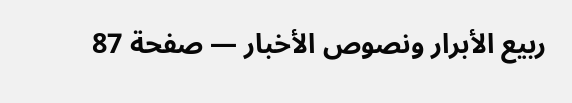ربيع الأبرار ونصوص الأخبار — صفحة 87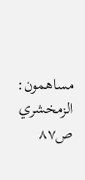مساهمون: الزمخشري
ص٨٧